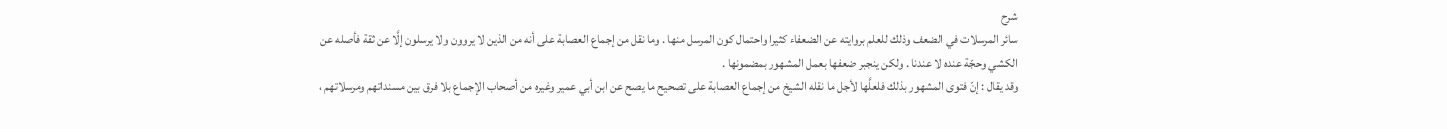شرح
سائر المرسلات في الضعف وذلك للعلم بروايته عن الضعفاء كثيرا واحتمال كون المرسل منها . وما نقل من إجماع العصابة على أنه من الذين لا يروون ولا يرسلون إلَّا عن ثقة فأصله عن الكشي وحجّة عنده لا عندنا . ولكن ينجبر ضعفها بعمل المشهور بمضمونها .
وقد يقال : إنّ فتوى المشهور بذلك فلعلَّها لأجل ما نقله الشيخ من إجماع العصابة على تصحيح ما يصح عن ابن أبي عمير وغيره من أصحاب الإجماع بلا فرق بين مسنداتهم ومرسلاتهم ،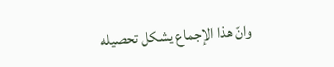وانّ هذا الإجماع يشكل تحصيله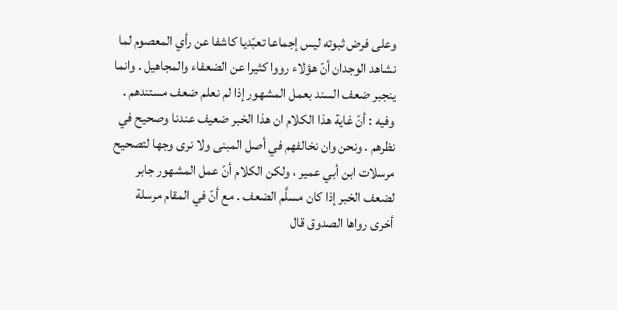وعلى فرض ثبوته ليس إجماعا تعبّديا كاشفا عن رأي المعصوم لما نشاهد الوجدان أنّ هؤلاء رووا كثيرا عن الضعفاء والمجاهيل . وانما ينجبر ضعف السند بعمل المشهور إذا لم نعلم ضعف مستندهم .
وفيه : أنّ غاية هذا الكلام ان هذا الخبر ضعيف عندنا وصحيح في نظرهم . ونحن وان نخالفهم في أصل المبنى ولا نرى وجها لتصحيح مرسلات ابن أبي عمير ، ولكن الكلام أنّ عمل المشهور جابر لضعف الخبر إذا كان مسلَّم الضعف . مع أنّ في المقام مرسلة أخرى رواها الصدوق قال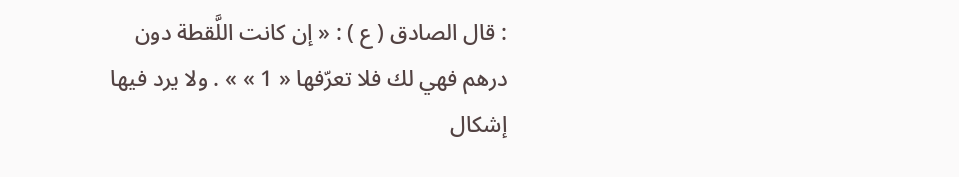: قال الصادق ( ع ) : « إن كانت اللَّقطة دون درهم فهي لك فلا تعرّفها « 1 » » . ولا يرد فيها إشكال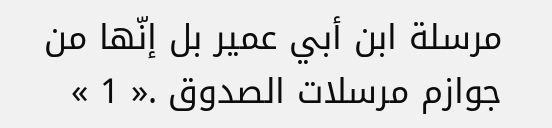مرسلة ابن أبي عمير بل إنّها من جوازم مرسلات الصدوق .« 1 »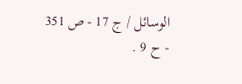الوسائل / ج 17 - ص 351 - ح 9 .